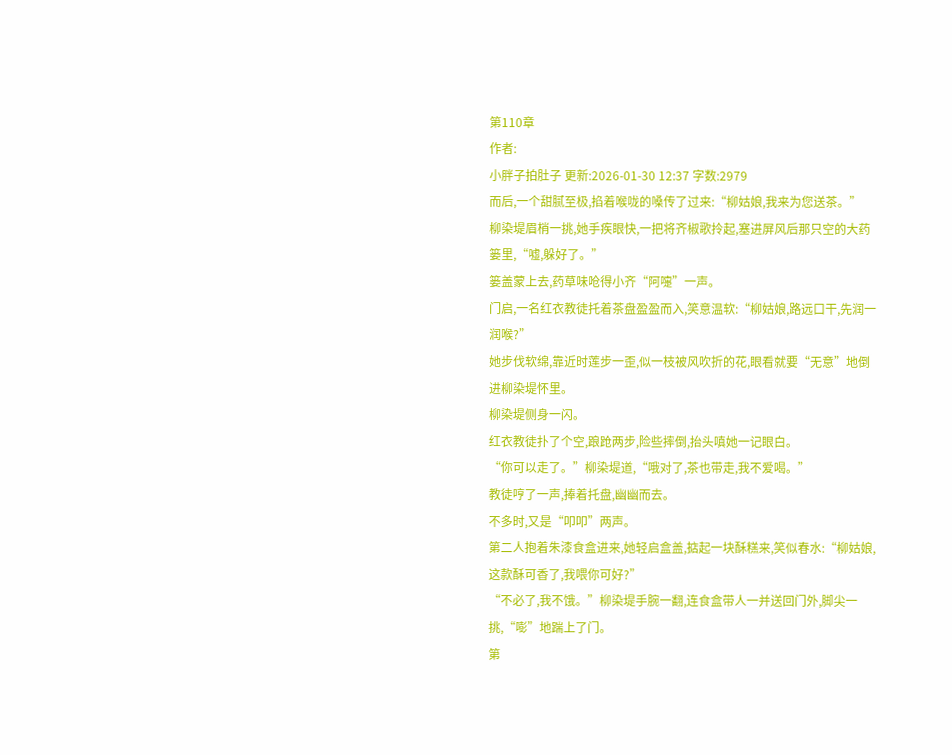第110章
作者:
小胖子拍肚子 更新:2026-01-30 12:37 字数:2979
而后,一个甜腻至极,掐着喉咙的嗓传了过来:“柳姑娘,我来为您送茶。”
柳染堤眉梢一挑,她手疾眼快,一把将齐椒歌拎起,塞进屏风后那只空的大药篓里,“嘘,躲好了。”
篓盖蒙上去,药草味呛得小齐“阿嚏”一声。
门启,一名红衣教徒托着茶盘盈盈而入,笑意温软:“柳姑娘,路远口干,先润一润喉?”
她步伐软绵,靠近时莲步一歪,似一枝被风吹折的花,眼看就要“无意”地倒进柳染堤怀里。
柳染堤侧身一闪。
红衣教徒扑了个空,踉跄两步,险些摔倒,抬头嗔她一记眼白。
“你可以走了。”柳染堤道,“哦对了,茶也带走,我不爱喝。”
教徒哼了一声,捧着托盘,幽幽而去。
不多时,又是“叩叩”两声。
第二人抱着朱漆食盒进来,她轻启盒盖,掂起一块酥糕来,笑似春水:“柳姑娘,这款酥可香了,我喂你可好?”
“不必了,我不饿。”柳染堤手腕一翻,连食盒带人一并送回门外,脚尖一挑,“嘭”地踹上了门。
第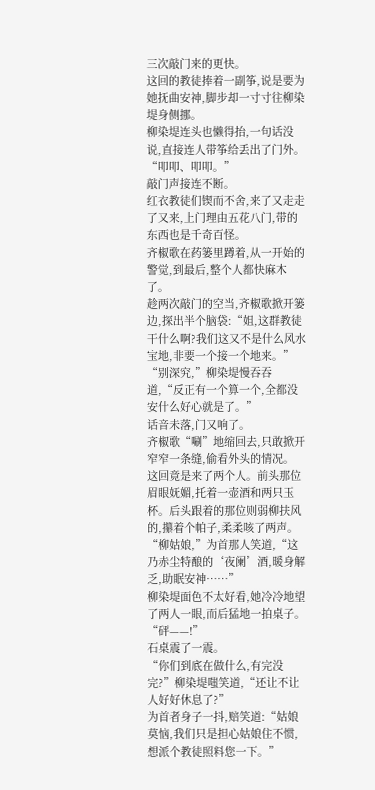三次敲门来的更快。
这回的教徒捧着一副筝,说是要为她抚曲安神,脚步却一寸寸往柳染堤身侧挪。
柳染堤连头也懒得抬,一句话没说,直接连人带筝给丢出了门外。
“叩叩、叩叩。”
敲门声接连不断。
红衣教徒们锲而不舍,来了又走走了又来,上门理由五花八门,带的东西也是千奇百怪。
齐椒歌在药篓里蹲着,从一开始的警觉,到最后,整个人都快麻木了。
趁两次敲门的空当,齐椒歌掀开篓边,探出半个脑袋:“姐,这群教徒干什么啊?我们这又不是什么风水宝地,非要一个接一个地来。”
“别深究,”柳染堤慢吞吞道,“反正有一个算一个,全都没安什么好心就是了。”
话音未落,门又响了。
齐椒歌“唰”地缩回去,只敢掀开窄窄一条缝,偷看外头的情况。
这回竟是来了两个人。前头那位眉眼妩媚,托着一壶酒和两只玉杯。后头跟着的那位则弱柳扶风的,攥着个帕子,柔柔咳了两声。
“柳姑娘,”为首那人笑道,“这乃赤尘特酿的‘夜阑’酒,暖身解乏,助眠安神……”
柳染堤面色不太好看,她冷冷地望了两人一眼,而后猛地一拍桌子。
“砰——!”
石桌震了一震。
“你们到底在做什么,有完没完?”柳染堤嗤笑道,“还让不让人好好休息了?”
为首者身子一抖,赔笑道:“姑娘莫恼,我们只是担心姑娘住不惯,想派个教徒照料您一下。”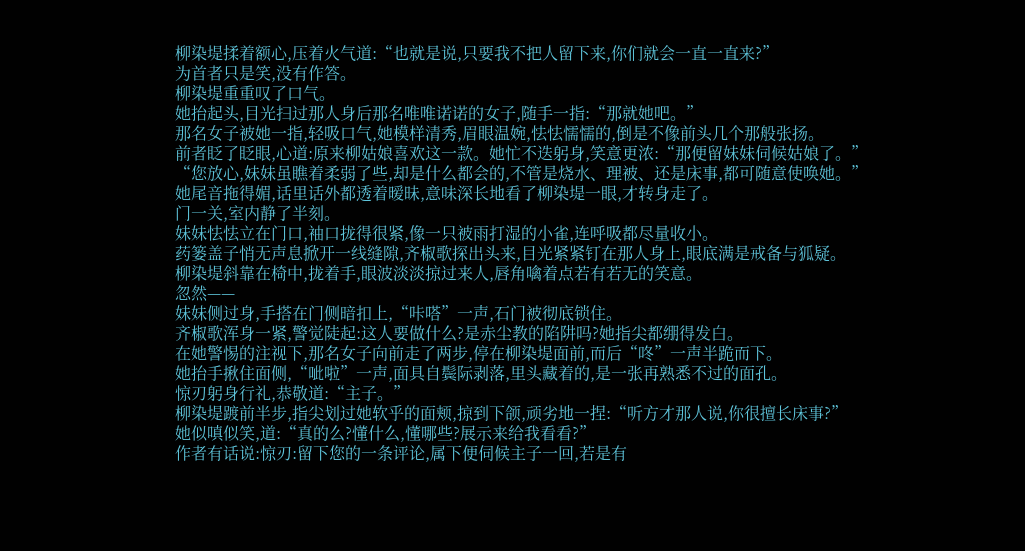柳染堤揉着额心,压着火气道:“也就是说,只要我不把人留下来,你们就会一直一直来?”
为首者只是笑,没有作答。
柳染堤重重叹了口气。
她抬起头,目光扫过那人身后那名唯唯诺诺的女子,随手一指:“那就她吧。”
那名女子被她一指,轻吸口气,她模样清秀,眉眼温婉,怯怯懦懦的,倒是不像前头几个那般张扬。
前者眨了眨眼,心道:原来柳姑娘喜欢这一款。她忙不迭躬身,笑意更浓:“那便留妹妹伺候姑娘了。”
“您放心,妹妹虽瞧着柔弱了些,却是什么都会的,不管是烧水、理被、还是床事,都可随意使唤她。”
她尾音拖得媚,话里话外都透着暧昧,意味深长地看了柳染堤一眼,才转身走了。
门一关,室内静了半刻。
妹妹怯怯立在门口,袖口拢得很紧,像一只被雨打湿的小雀,连呼吸都尽量收小。
药篓盖子悄无声息掀开一线缝隙,齐椒歌探出头来,目光紧紧钉在那人身上,眼底满是戒备与狐疑。
柳染堤斜靠在椅中,拢着手,眼波淡淡掠过来人,唇角噙着点若有若无的笑意。
忽然——
妹妹侧过身,手搭在门侧暗扣上,“咔嗒”一声,石门被彻底锁住。
齐椒歌浑身一紧,警觉陡起:这人要做什么?是赤尘教的陷阱吗?她指尖都绷得发白。
在她警惕的注视下,那名女子向前走了两步,停在柳染堤面前,而后“咚”一声半跪而下。
她抬手揪住面侧,“呲啦”一声,面具自鬓际剥落,里头藏着的,是一张再熟悉不过的面孔。
惊刃躬身行礼,恭敬道:“主子。”
柳染堤踱前半步,指尖划过她软乎的面颊,掠到下颌,顽劣地一捏:“听方才那人说,你很擅长床事?”
她似嗔似笑,道:“真的么?懂什么,懂哪些?展示来给我看看?”
作者有话说:惊刃:留下您的一条评论,属下便伺候主子一回,若是有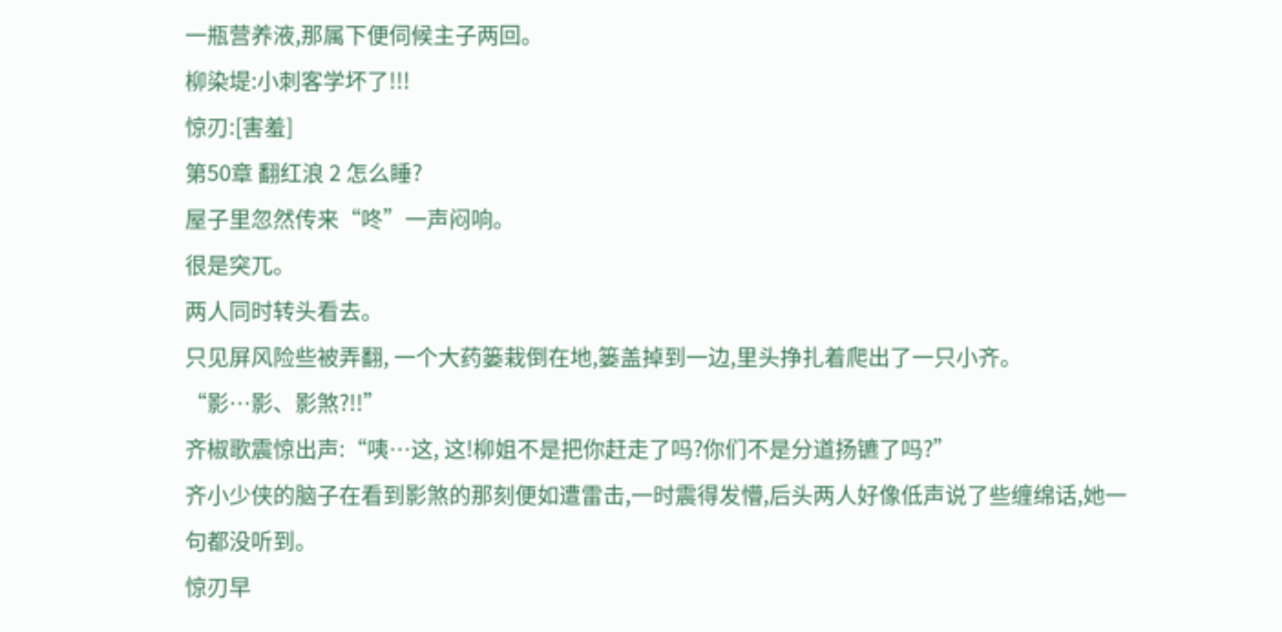一瓶营养液,那属下便伺候主子两回。
柳染堤:小刺客学坏了!!!
惊刃:[害羞]
第50章 翻红浪 2 怎么睡?
屋子里忽然传来“咚”一声闷响。
很是突兀。
两人同时转头看去。
只见屏风险些被弄翻, 一个大药篓栽倒在地,篓盖掉到一边,里头挣扎着爬出了一只小齐。
“影…影、影煞?!!”
齐椒歌震惊出声:“咦…这, 这!柳姐不是把你赶走了吗?你们不是分道扬镳了吗?”
齐小少侠的脑子在看到影煞的那刻便如遭雷击,一时震得发懵,后头两人好像低声说了些缠绵话,她一句都没听到。
惊刃早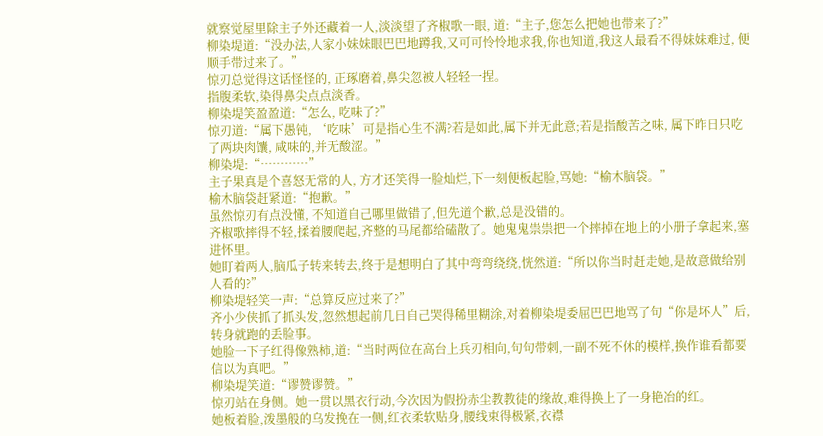就察觉屋里除主子外还藏着一人,淡淡望了齐椒歌一眼, 道:“主子,您怎么把她也带来了?”
柳染堤道:“没办法,人家小妹妹眼巴巴地蹲我,又可可怜怜地求我,你也知道,我这人最看不得妹妹难过, 便顺手带过来了。”
惊刃总觉得这话怪怪的, 正琢磨着,鼻尖忽被人轻轻一捏。
指腹柔软,染得鼻尖点点淡香。
柳染堤笑盈盈道:“怎么, 吃味了?”
惊刃道:“属下愚钝, ‘吃味’可是指心生不满?若是如此,属下并无此意;若是指酸苦之味, 属下昨日只吃了两块肉馕, 咸味的,并无酸涩。”
柳染堤:“…………”
主子果真是个喜怒无常的人, 方才还笑得一脸灿烂,下一刻便板起脸,骂她:“榆木脑袋。”
榆木脑袋赶紧道:“抱歉。”
虽然惊刃有点没懂, 不知道自己哪里做错了,但先道个歉,总是没错的。
齐椒歌摔得不轻,揉着腰爬起,齐整的马尾都给磕散了。她鬼鬼祟祟把一个摔掉在地上的小册子拿起来,塞进怀里。
她盯着两人,脑瓜子转来转去,终于是想明白了其中弯弯绕绕,恍然道:“所以你当时赶走她,是故意做给别人看的?”
柳染堤轻笑一声:“总算反应过来了?”
齐小少侠抓了抓头发,忽然想起前几日自己哭得稀里糊涂,对着柳染堤委屈巴巴地骂了句“你是坏人”后,转身就跑的丢脸事。
她脸一下子红得像熟柿,道:“当时两位在高台上兵刃相向,句句带刺,一副不死不休的模样,换作谁看都要信以为真吧。”
柳染堤笑道:“谬赞谬赞。”
惊刃站在身侧。她一贯以黑衣行动,今次因为假扮赤尘教教徒的缘故,难得换上了一身艳冶的红。
她板着脸,泼墨般的乌发挽在一侧,红衣柔软贴身,腰线束得极紧,衣襟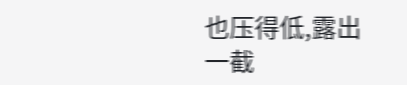也压得低,露出一截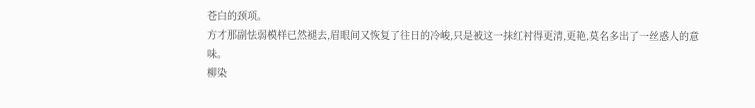苍白的颈项。
方才那副怯弱模样已然褪去,眉眼间又恢复了往日的冷峻,只是被这一抹红衬得更清,更艳,莫名多出了一丝惑人的意味。
柳染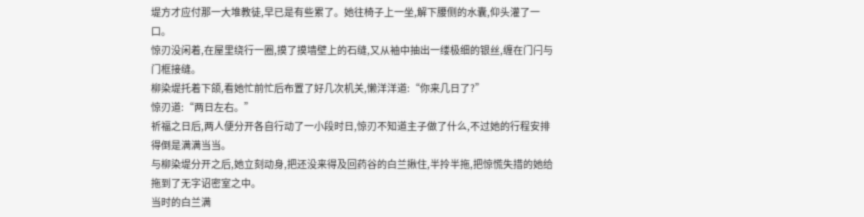堤方才应付那一大堆教徒,早已是有些累了。她往椅子上一坐,解下腰侧的水囊,仰头灌了一口。
惊刃没闲着,在屋里绕行一圈,摸了摸墙壁上的石缝,又从袖中抽出一缕极细的银丝,缠在门闩与门框接缝。
柳染堤托着下颌,看她忙前忙后布置了好几次机关,懒洋洋道:“你来几日了?”
惊刃道:“两日左右。”
祈福之日后,两人便分开各自行动了一小段时日,惊刃不知道主子做了什么,不过她的行程安排得倒是满满当当。
与柳染堤分开之后,她立刻动身,把还没来得及回药谷的白兰揪住,半拎半拖,把惊慌失措的她给拖到了无字诏密室之中。
当时的白兰满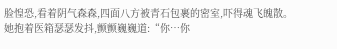脸惶恐,看着阴气森森,四面八方被青石包裹的密室,吓得魂飞魄散。
她抱着医箱瑟瑟发抖,颤颤巍巍道:“你…你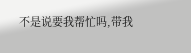不是说要我帮忙吗,带我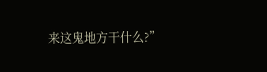来这鬼地方干什么?”